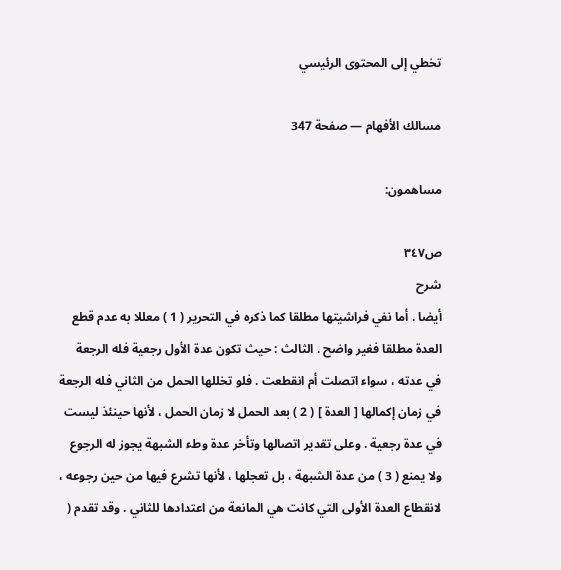تخطي إلى المحتوى الرئيسي

مسالك الأفهام — صفحة 347

مساهمون:

ص٣٤٧
شرح
أيضا . أما نفي فراشيتها مطلقا كما ذكره في التحرير ( 1 ) معللا به عدم قطع العدة مطلقا فغير واضح . الثالث : حيث تكون عدة الأول رجعية فله الرجعة في عدته ، سواء اتصلت أم انقطعت . فلو تخللها الحمل من الثاني فله الرجعة في زمان إكمالها [ العدة ] ( 2 ) بعد الحمل لا زمان الحمل ، لأنها حينئذ ليست في عدة رجعية . وعلى تقدير اتصالها وتأخر عدة وطء الشبهة يجوز له الرجوع ولا يمنع ( 3 ) من عدة الشبهة ، بل تعجلها ، لأنها تشرع فيها من حين رجوعه ، لانقطاع العدة الأولى التي كانت هي المانعة من اعتدادها للثاني . وقد تقدم (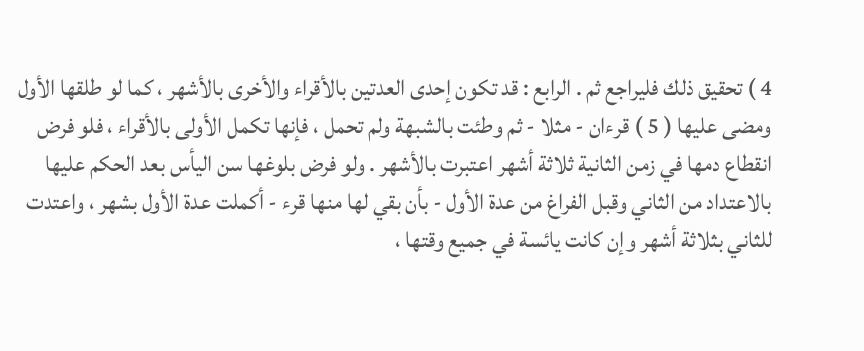4 ) تحقيق ذلك فليراجع ثم . الرابع : قد تكون إحدى العدتين بالأقراء والأخرى بالأشهر ، كما لو طلقها الأول ومضى عليها ( 5 ) قرءان - مثلا - ثم وطئت بالشبهة ولم تحمل ، فإنها تكمل الأولى بالأقراء ، فلو فرض انقطاع دمها في زمن الثانية ثلاثة أشهر اعتبرت بالأشهر . ولو فرض بلوغها سن اليأس بعد الحكم عليها بالاعتداد من الثاني وقبل الفراغ من عدة الأول - بأن بقي لها منها قرء - أكملت عدة الأول بشهر ، واعتدت للثاني بثلاثة أشهر وإن كانت يائسة في جميع وقتها ،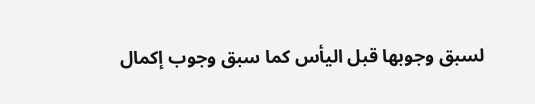لسبق وجوبها قبل اليأس كما سبق وجوب إكمال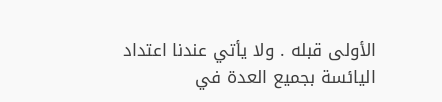الأولى قبله . ولا يأتي عندنا اعتداد اليائسة بجميع العدة في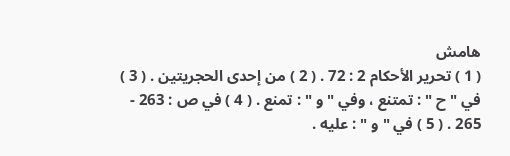هامش
( 1 ) تحرير الأحكام 2 : 72 . ( 2 ) من إحدى الحجريتين . ( 3 ) في " ح " : تمتنع ، وفي " و " : تمنع . ( 4 ) في ص : 263 - 265 . ( 5 ) في " و " : عليه .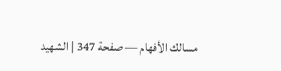مسالك الأفهام — صفحة 347 | الشهيد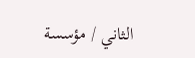الثاني / مؤسسة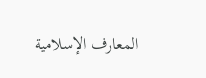المعارف الإسلامية